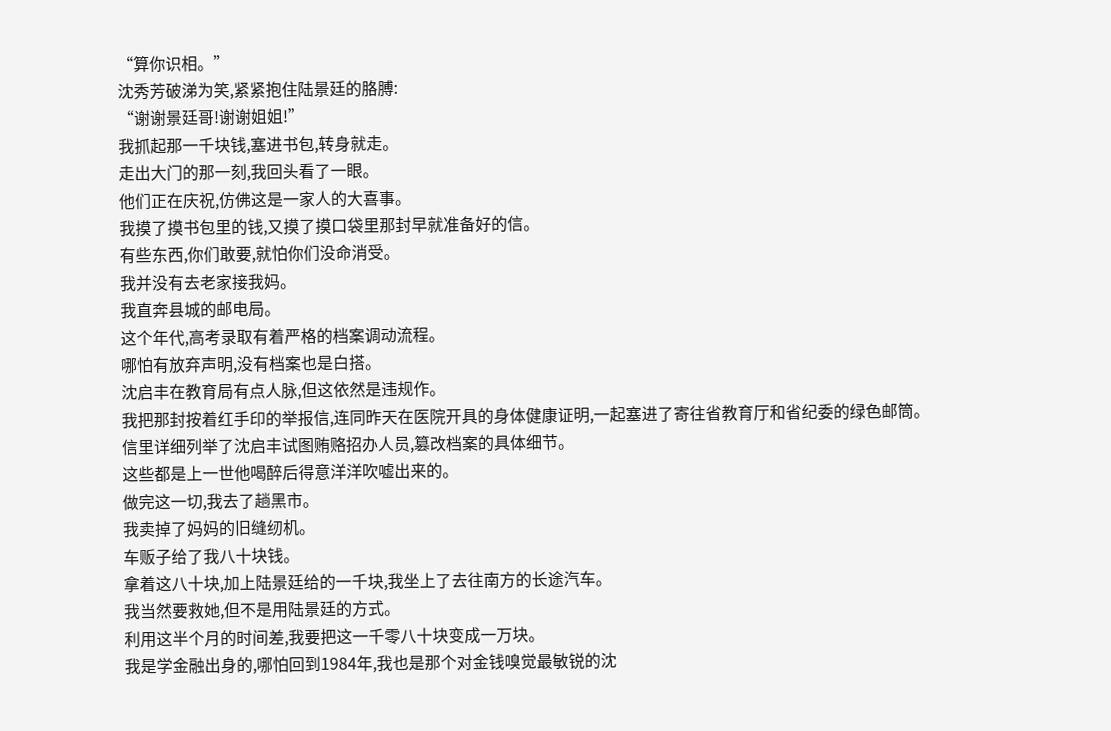“算你识相。”
沈秀芳破涕为笑,紧紧抱住陆景廷的胳膊:
“谢谢景廷哥!谢谢姐姐!”
我抓起那一千块钱,塞进书包,转身就走。
走出大门的那一刻,我回头看了一眼。
他们正在庆祝,仿佛这是一家人的大喜事。
我摸了摸书包里的钱,又摸了摸口袋里那封早就准备好的信。
有些东西,你们敢要,就怕你们没命消受。
我并没有去老家接我妈。
我直奔县城的邮电局。
这个年代,高考录取有着严格的档案调动流程。
哪怕有放弃声明,没有档案也是白搭。
沈启丰在教育局有点人脉,但这依然是违规作。
我把那封按着红手印的举报信,连同昨天在医院开具的身体健康证明,一起塞进了寄往省教育厅和省纪委的绿色邮筒。
信里详细列举了沈启丰试图贿赂招办人员,篡改档案的具体细节。
这些都是上一世他喝醉后得意洋洋吹嘘出来的。
做完这一切,我去了趟黑市。
我卖掉了妈妈的旧缝纫机。
车贩子给了我八十块钱。
拿着这八十块,加上陆景廷给的一千块,我坐上了去往南方的长途汽车。
我当然要救她,但不是用陆景廷的方式。
利用这半个月的时间差,我要把这一千零八十块变成一万块。
我是学金融出身的,哪怕回到1984年,我也是那个对金钱嗅觉最敏锐的沈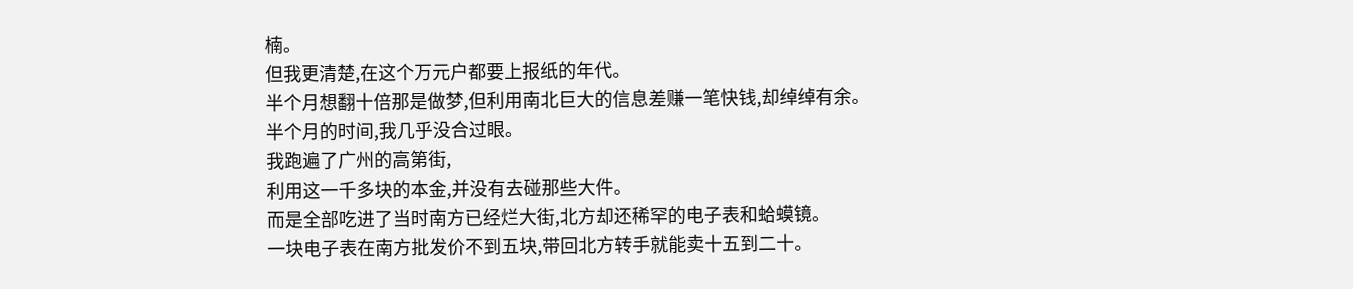楠。
但我更清楚,在这个万元户都要上报纸的年代。
半个月想翻十倍那是做梦,但利用南北巨大的信息差赚一笔快钱,却绰绰有余。
半个月的时间,我几乎没合过眼。
我跑遍了广州的高第街,
利用这一千多块的本金,并没有去碰那些大件。
而是全部吃进了当时南方已经烂大街,北方却还稀罕的电子表和蛤蟆镜。
一块电子表在南方批发价不到五块,带回北方转手就能卖十五到二十。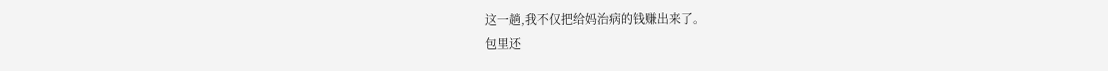这一趟,我不仅把给妈治病的钱赚出来了。
包里还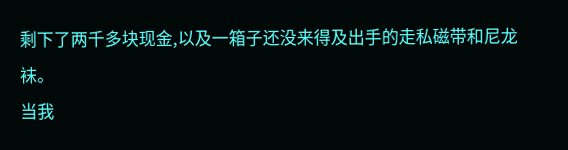剩下了两千多块现金,以及一箱子还没来得及出手的走私磁带和尼龙袜。
当我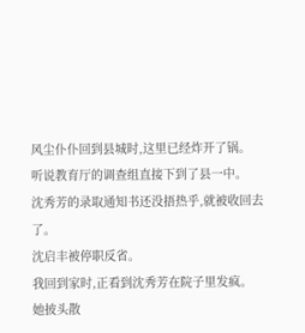风尘仆仆回到县城时,这里已经炸开了锅。
听说教育厅的调查组直接下到了县一中。
沈秀芳的录取通知书还没捂热乎,就被收回去了。
沈启丰被停职反省。
我回到家时,正看到沈秀芳在院子里发疯。
她披头散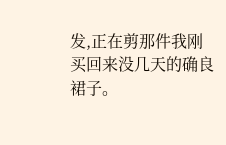发,正在剪那件我刚买回来没几天的确良裙子。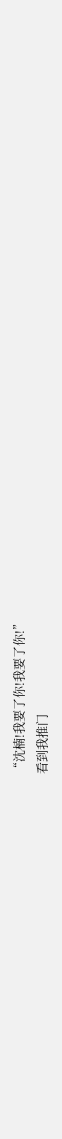“沈楠!我要了你!我要了你!”
看到我推门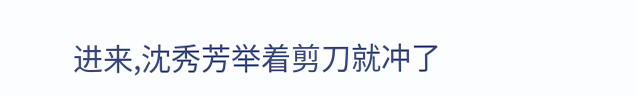进来,沈秀芳举着剪刀就冲了